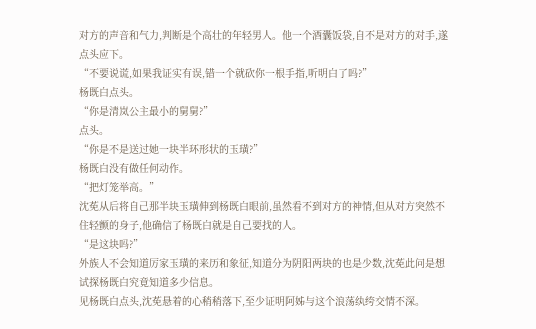对方的声音和气力,判断是个高壮的年轻男人。他一个酒囊饭袋,自不是对方的对手,遂点头应下。
“不要说谎,如果我证实有误,错一个就砍你一根手指,听明白了吗?”
杨既白点头。
“你是清岚公主最小的舅舅?”
点头。
“你是不是送过她一块半环形状的玉璜?”
杨既白没有做任何动作。
“把灯笼举高。”
沈莬从后将自己那半块玉璜伸到杨既白眼前,虽然看不到对方的神情,但从对方突然不住轻颤的身子,他确信了杨既白就是自己要找的人。
“是这块吗?”
外族人不会知道厉家玉璜的来历和象征,知道分为阴阳两块的也是少数,沈莬此问是想试探杨既白究竟知道多少信息。
见杨既白点头,沈莬悬着的心稍稍落下,至少证明阿姊与这个浪荡纨绔交情不深。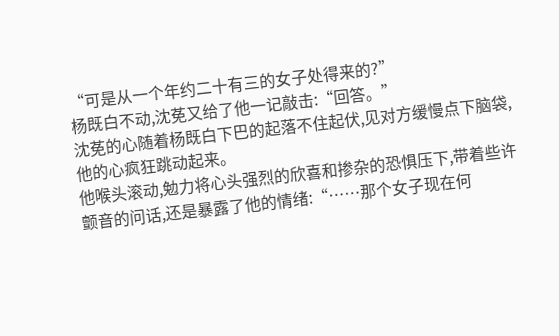“可是从一个年约二十有三的女子处得来的?”
杨既白不动,沈莬又给了他一记敲击:“回答。”
沈莬的心随着杨既白下巴的起落不住起伏,见对方缓慢点下脑袋,他的心疯狂跳动起来。
他喉头滚动,勉力将心头强烈的欣喜和掺杂的恐惧压下,带着些许颤音的问话,还是暴露了他的情绪:“……那个女子现在何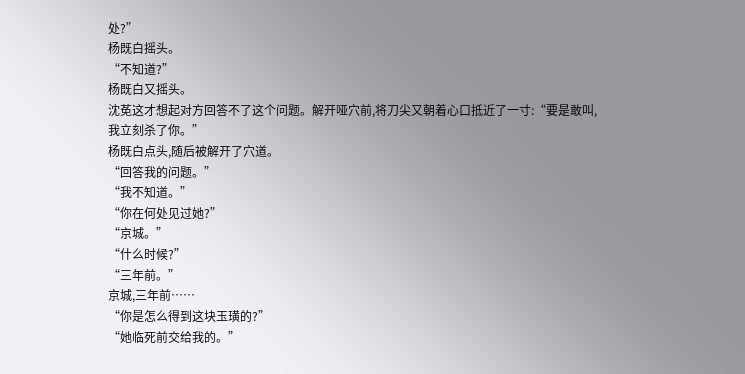处?”
杨既白摇头。
“不知道?”
杨既白又摇头。
沈莬这才想起对方回答不了这个问题。解开哑穴前,将刀尖又朝着心口抵近了一寸:“要是敢叫,我立刻杀了你。”
杨既白点头,随后被解开了穴道。
“回答我的问题。”
“我不知道。”
“你在何处见过她?”
“京城。”
“什么时候?”
“三年前。”
京城,三年前……
“你是怎么得到这块玉璜的?”
“她临死前交给我的。”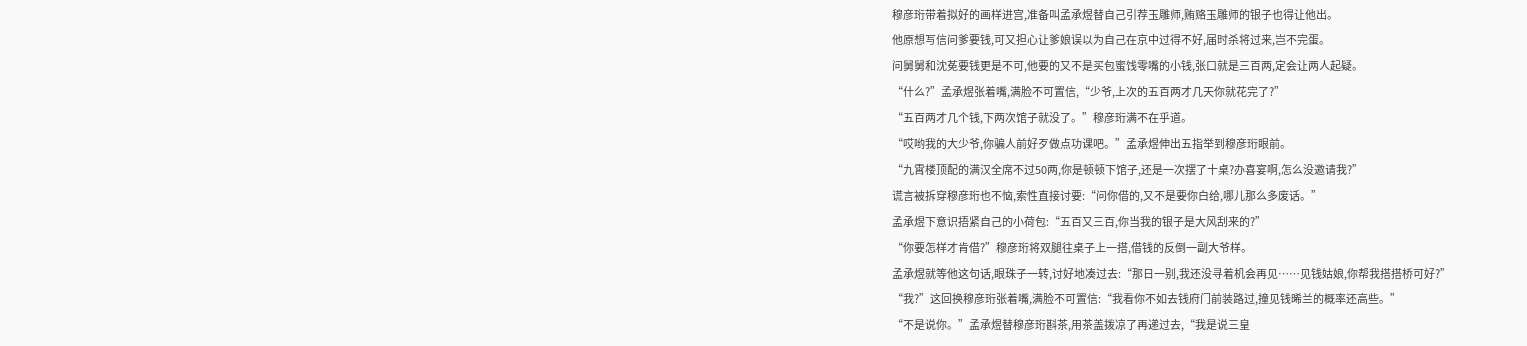穆彦珩带着拟好的画样进宫,准备叫孟承煜替自己引荐玉雕师,贿赂玉雕师的银子也得让他出。
他原想写信问爹要钱,可又担心让爹娘误以为自己在京中过得不好,届时杀将过来,岂不完蛋。
问舅舅和沈莬要钱更是不可,他要的又不是买包蜜饯零嘴的小钱,张口就是三百两,定会让两人起疑。
“什么?”孟承煜张着嘴,满脸不可置信,“少爷,上次的五百两才几天你就花完了?”
“五百两才几个钱,下两次馆子就没了。”穆彦珩满不在乎道。
“哎哟我的大少爷,你骗人前好歹做点功课吧。”孟承煜伸出五指举到穆彦珩眼前。
“九霄楼顶配的满汉全席不过50两,你是顿顿下馆子,还是一次摆了十桌?办喜宴啊,怎么没邀请我?”
谎言被拆穿穆彦珩也不恼,索性直接讨要:“问你借的,又不是要你白给,哪儿那么多废话。”
孟承煜下意识捂紧自己的小荷包:“五百又三百,你当我的银子是大风刮来的?”
“你要怎样才肯借?”穆彦珩将双腿往桌子上一搭,借钱的反倒一副大爷样。
孟承煜就等他这句话,眼珠子一转,讨好地凑过去:“那日一别,我还没寻着机会再见……见钱姑娘,你帮我搭搭桥可好?”
“我?”这回换穆彦珩张着嘴,满脸不可置信:“我看你不如去钱府门前装路过,撞见钱晞兰的概率还高些。”
“不是说你。”孟承煜替穆彦珩斟茶,用茶盖拨凉了再递过去,“我是说三皇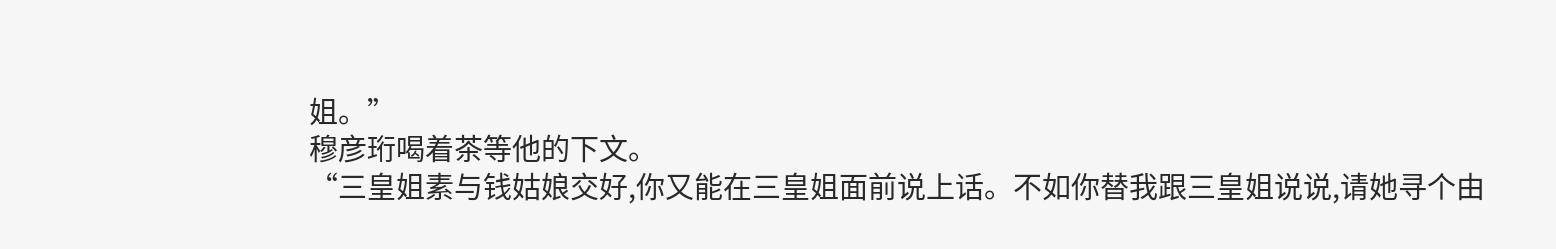姐。”
穆彦珩喝着茶等他的下文。
“三皇姐素与钱姑娘交好,你又能在三皇姐面前说上话。不如你替我跟三皇姐说说,请她寻个由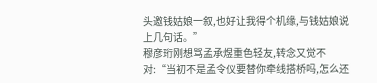头邀钱姑娘一叙,也好让我得个机缘,与钱姑娘说上几句话。”
穆彦珩刚想骂孟承煜重色轻友,转念又觉不对:“当初不是孟令仪要替你牵线搭桥吗,怎么还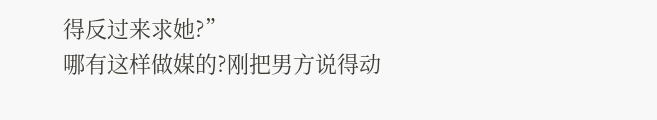得反过来求她?”
哪有这样做媒的?刚把男方说得动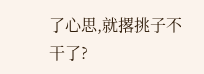了心思,就撂挑子不干了?